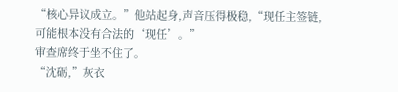“核心异议成立。”他站起身,声音压得极稳,“现任主签链,可能根本没有合法的‘现任’。”
审查席终于坐不住了。
“沈砺,”灰衣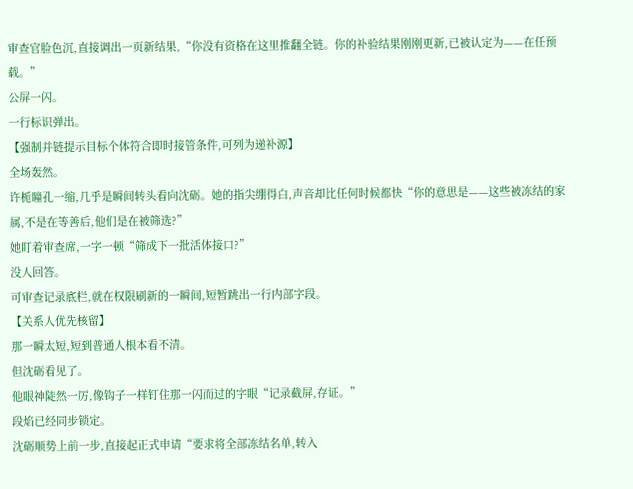审查官脸色沉,直接调出一页新结果,“你没有资格在这里推翻全链。你的补验结果刚刚更新,已被认定为——在任预载。”
公屏一闪。
一行标识弹出。
【强制并链提示目标个体符合即时接管条件,可列为递补源】
全场轰然。
许栀瞳孔一缩,几乎是瞬间转头看向沈砺。她的指尖绷得白,声音却比任何时候都快“你的意思是——这些被冻结的家属,不是在等善后,他们是在被筛选?”
她盯着审查席,一字一顿“筛成下一批活体接口?”
没人回答。
可审查记录底栏,就在权限刷新的一瞬间,短暂跳出一行内部字段。
【关系人优先核留】
那一瞬太短,短到普通人根本看不清。
但沈砺看见了。
他眼神陡然一厉,像钩子一样钉住那一闪而过的字眼“记录截屏,存证。”
段焰已经同步锁定。
沈砺顺势上前一步,直接起正式申请“要求将全部冻结名单,转入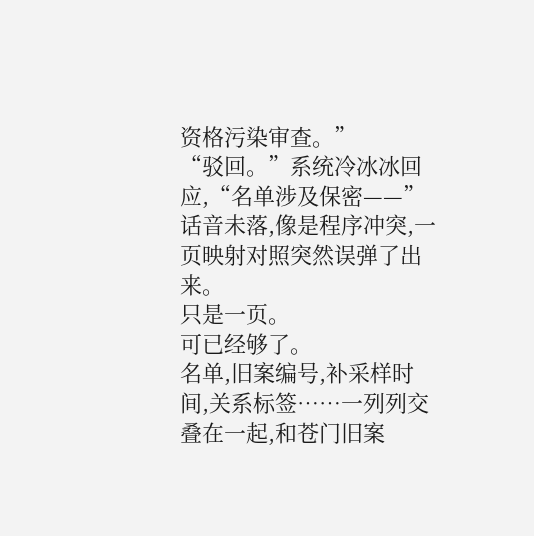资格污染审查。”
“驳回。”系统冷冰冰回应,“名单涉及保密——”
话音未落,像是程序冲突,一页映射对照突然误弹了出来。
只是一页。
可已经够了。
名单,旧案编号,补采样时间,关系标签……一列列交叠在一起,和苍门旧案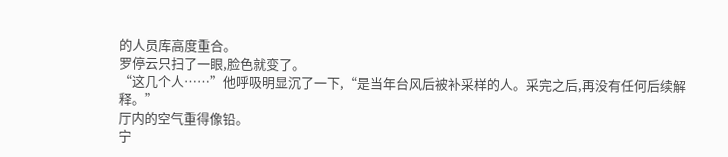的人员库高度重合。
罗停云只扫了一眼,脸色就变了。
“这几个人……”他呼吸明显沉了一下,“是当年台风后被补采样的人。采完之后,再没有任何后续解释。”
厅内的空气重得像铅。
宁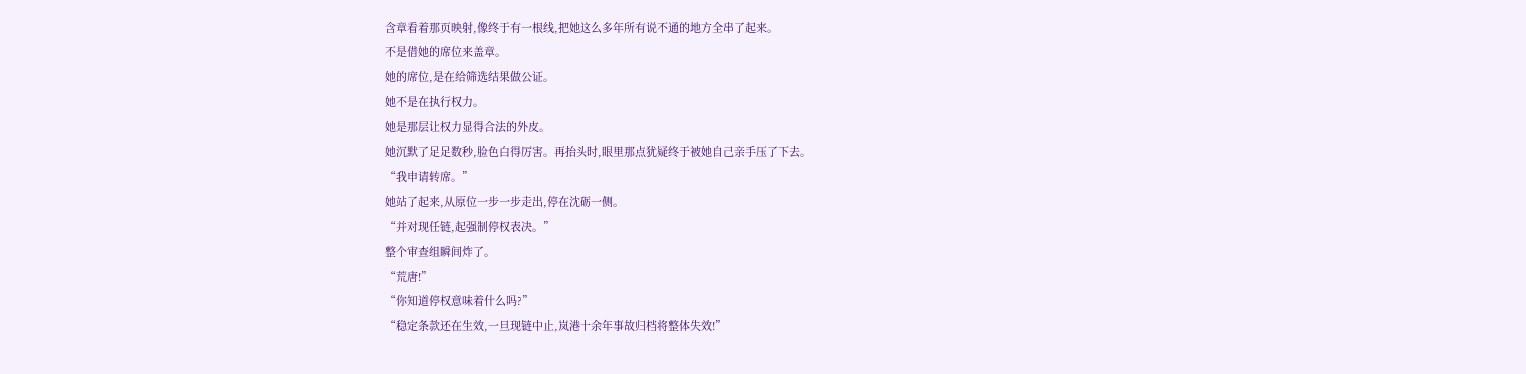含章看着那页映射,像终于有一根线,把她这么多年所有说不通的地方全串了起来。
不是借她的席位来盖章。
她的席位,是在给筛选结果做公证。
她不是在执行权力。
她是那层让权力显得合法的外皮。
她沉默了足足数秒,脸色白得厉害。再抬头时,眼里那点犹疑终于被她自己亲手压了下去。
“我申请转席。”
她站了起来,从原位一步一步走出,停在沈砺一侧。
“并对现任链,起强制停权表决。”
整个审查组瞬间炸了。
“荒唐!”
“你知道停权意味着什么吗?”
“稳定条款还在生效,一旦现链中止,岚港十余年事故归档将整体失效!”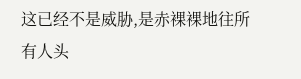这已经不是威胁,是赤裸裸地往所有人头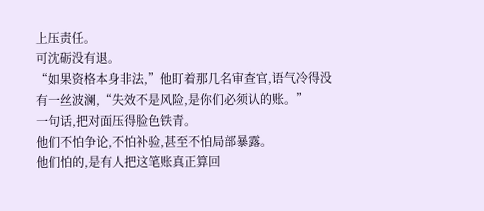上压责任。
可沈砺没有退。
“如果资格本身非法,”他盯着那几名审查官,语气冷得没有一丝波澜,“失效不是风险,是你们必须认的账。”
一句话,把对面压得脸色铁青。
他们不怕争论,不怕补验,甚至不怕局部暴露。
他们怕的,是有人把这笔账真正算回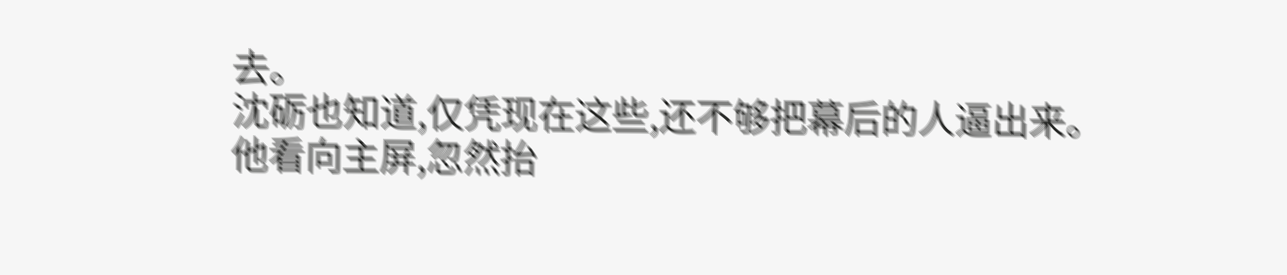去。
沈砺也知道,仅凭现在这些,还不够把幕后的人逼出来。
他看向主屏,忽然抬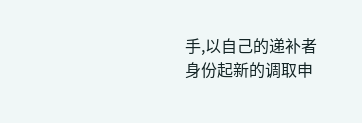手,以自己的递补者身份起新的调取申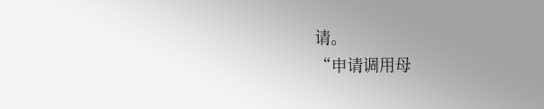请。
“申请调用母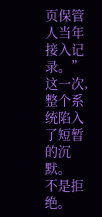页保管人当年接入记录。”
这一次,整个系统陷入了短暂的沉默。
不是拒绝。